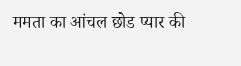ममता का आंचल छोड प्यार की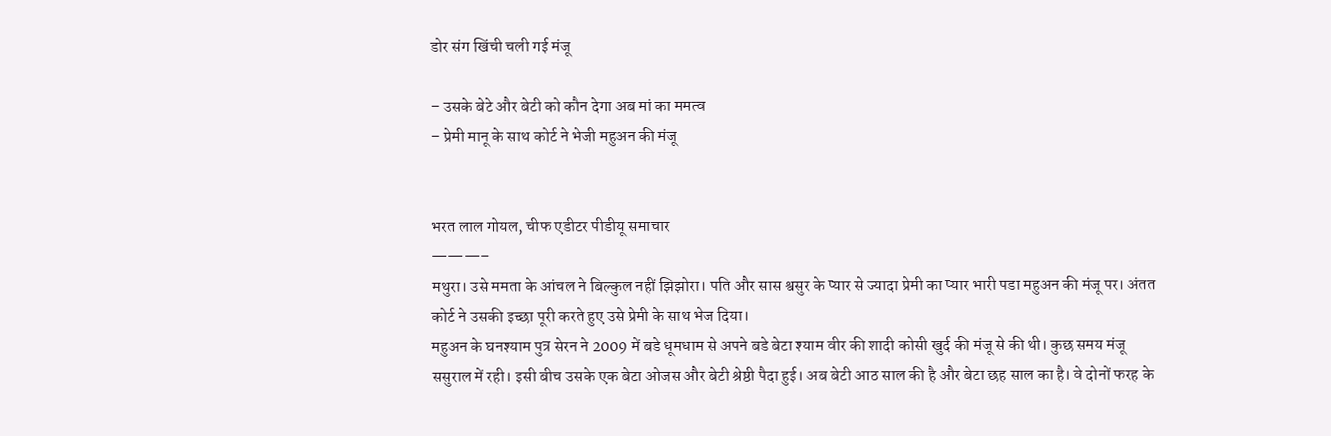डोर संग खिंची चली गई मंजू

– उसके बेटे और बेटी को कौन देगा अब मां का ममत्व
– प्रेमी मानू के साथ कोर्ट ने भेजी महुअन की मंजू


भरत लाल गोयल, चीफ एडीटर पीडीयू समाचार
———–
मथुरा। उसे ममता के आंचल ने बिल्कुल नहीं झिझोरा। पति और सास श्वसुर के प्यार से ज्यादा प्रेमी का प्यार भारी पडा महुअन की मंजू पर। अंतत कोर्ट ने उसकी इच्छा पूरी करते हुए उसे प्रेमी के साथ भेज दिया।
महुअन के घनश्याम पुत्र सेरन ने 2009 में बडे धूमधाम से अपने बडे बेटा श्याम वीर की शादी कोसी खुर्द की मंजू से की थी। कुछ समय मंजू ससुराल में रही। इसी बीच उसके एक बेटा ओजस और बेटी श्रेष्ठी पैदा हुई। अब बेटी आठ साल की है और बेटा छह साल का है। वे दोनों फरह के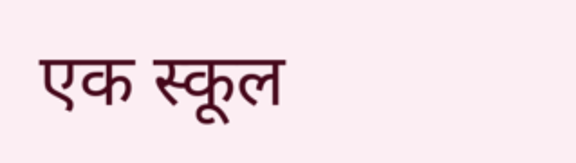एक स्कूल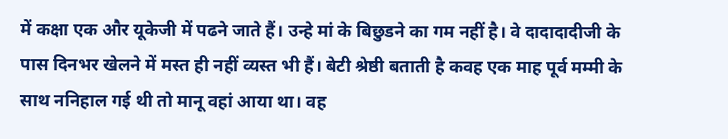में कक्षा एक और यूकेजी में पढने जाते हैं। उन्हे मां के बिछुडने का गम नहीं है। वे दादादादीजी के पास दिनभर खेलने में मस्त ही नहीं व्यस्त भी हैं। बेटी श्रेष्ठी बताती है कवह एक माह पूर्व मम्मी के साथ ननिहाल गई थी तो मानू वहां आया था। वह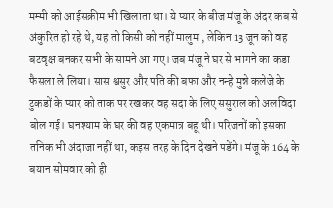मम्मी को आईसक्रीम भी खिलाता था। ये प्यार के बीज मंजू के अंदर कब से अंकुरित हो रहे थे, यह तो किसी को नहीं मालुम , लेकिन 13 जून को वह बटवृक्ष बनकर सभी के सामने आ गए। जब मंजू ने घर से भागने का कडा फैसला ले लिया। सास श्वसुर और पति की बफा और नन्हे मुन्ने कलेजे के टुकडों के प्यार को ताक पर रखकर वह सदा के लिए ससुराल को अलविदा बोल गई। घनश्याम के घर की वह एकमात्र बहू थी। परिजनों को इसका तनिक भी अंदाजा नहीं था, कइस तरह के दिन देखने पडेंगे। मंजू के 164 के बयान सोमवार को ही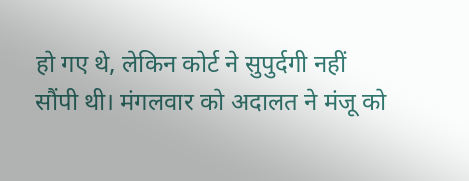हो गए थे, लेकिन कोर्ट ने सुपुर्दगी नहीं सौंपी थी। मंगलवार को अदालत ने मंजू को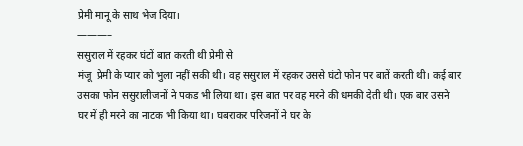प्रेमी मानू के साथ भेज दिया।
———–
ससुराल में रहकर घंटों बात करती थी प्रेमी से
मंजू  प्रेमी के प्यार को भुला नहीं सकी थी। वह ससुराल में रहकर उससे घंटो फोन पर बातें करती थी। कई बार उसका फोन ससुरालीजनों ने पकड भी लिया था। इस बात पर वह मरने की धमकी देती थी। एक बार उसने घर में ही मरने का नाटक भी किया था। घबराकर परिजनों ने घर के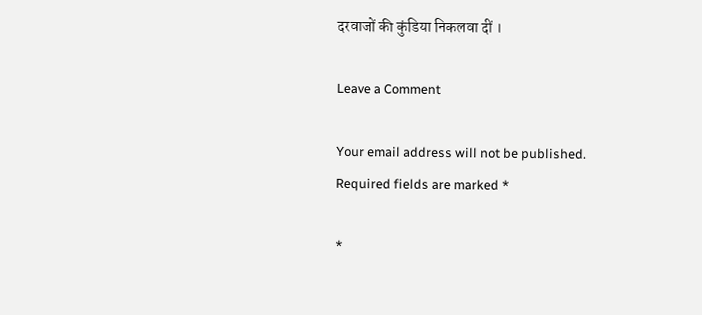दरवाजों की कुंडिया निकलवा दीं ।

Leave a Comment

Your email address will not be published. Required fields are marked *

*